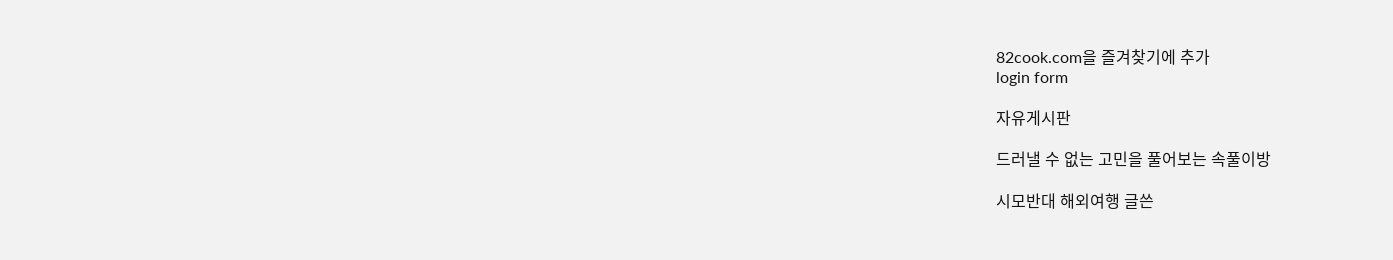82cook.com을 즐겨찾기에 추가
login form

자유게시판

드러낼 수 없는 고민을 풀어보는 속풀이방

시모반대 해외여행 글쓴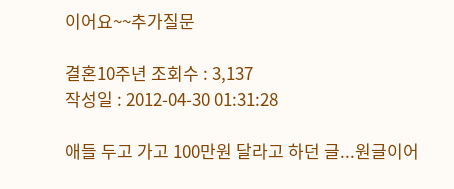이어요~~추가질문

결혼10주년 조회수 : 3,137
작성일 : 2012-04-30 01:31:28

애들 두고 가고 100만원 달라고 하던 글...원글이어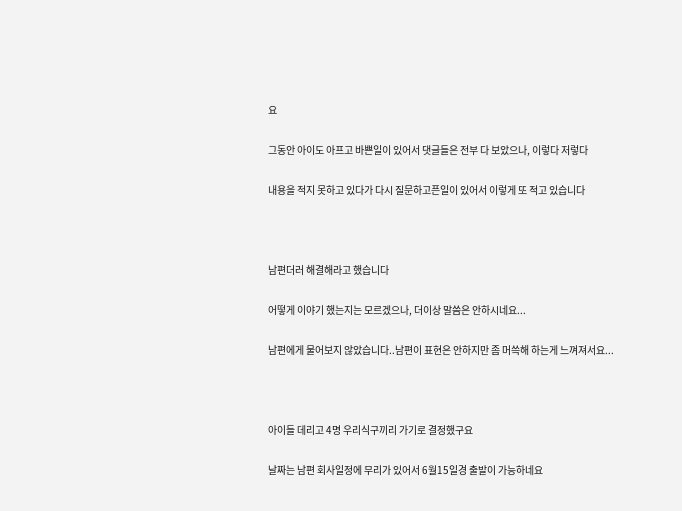요

그동안 아이도 아프고 바쁜일이 있어서 댓글들은 전부 다 보았으나, 이렇다 저렇다

내용을 적지 못하고 있다가 다시 질문하고픈일이 있어서 이렇게 또 적고 있습니다



남편더러 해결해라고 했습니다

어떻게 이야기 했는지는 모르겠으나, 더이상 말씀은 안하시네요...

남편에게 물어보지 않았습니다..남편이 표현은 안하지만 좀 머쓱해 하는게 느껴져서요...



아이들 데리고 4명 우리식구끼리 가기로 결정했구요

날짜는 남편 회사일정에 무리가 있어서 6월15일경 출발이 가능하네요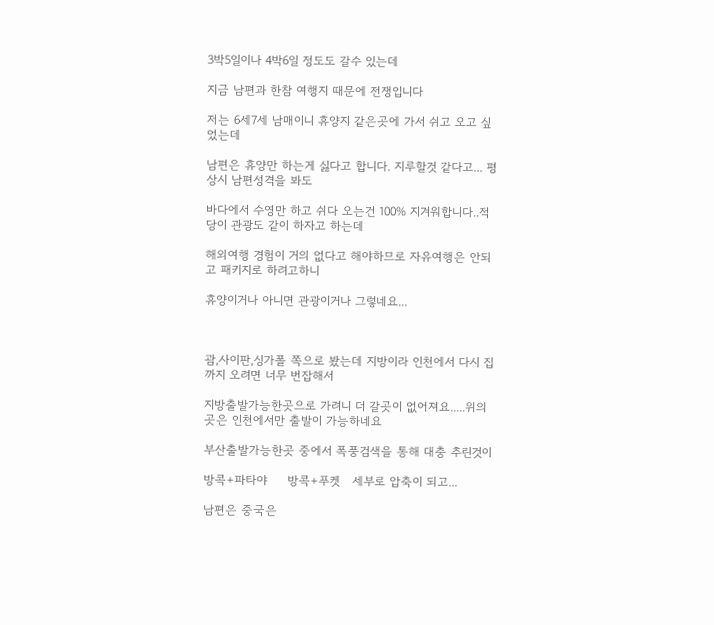3박5일이나 4박6일 정도도 갈수 있는데

지금 남편과 한참 여행지 때문에 전쟁입니다

저는 6세7세 남매이니 휴양지 같은곳에 가서 쉬고 오고 싶었는데

남편은 휴양만 하는게 싫다고 합니다. 지루할것 같다고... 평상시 남편성격을 봐도

바다에서 수영만 하고 쉬다 오는건 100% 지겨워합니다..적당이 관광도 같이 하자고 하는데

해외여행 경험이 거의 없다고 해야하므로 자유여행은 안되고 패키지로 하려고하니

휴양이거나 아니면 관광이거나 그렇네요...



괌,사이판,싱가폴 쪽으로 봤는데 지방이라 인천에서 다시 집까지 오려면 너무 번잡해서

지방출발가능한곳으로 가려니 더 갈곳이 없어져요.....위의곳은 인천에서만 출발이 가능하네요

부산출발가능한곳 중에서 폭풍검색을 통해 대충 추린것이

방콕+파타야     방콕+푸켓   세부로 압축이 되고...

남편은 중국은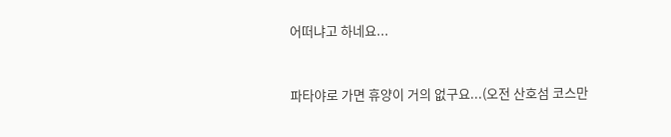어떠냐고 하네요...



파타야로 가면 휴양이 거의 없구요...(오전 산호섬 코스만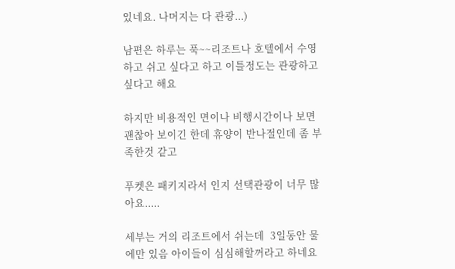있네요. 나머지는 다 관광...)

남편은 하루는 푹~~리조트나 호텔에서 수영하고 쉬고 싶다고 하고 이틀정도는 관광하고 싶다고 해요

하지만 비용적인 면이나 비행시간이나 보면 괜찮아 보이긴 한데 휴양이 반나절인데 좀 부족한것 같고

푸켓은 패키지라서 인지 선택관광이 너무 많아요.....

세부는 거의 리조트에서 쉬는데  3일동안 물에만 있음 아이들이 심심해할꺼라고 하네요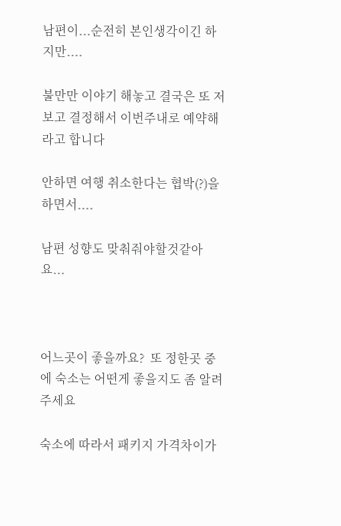남편이...순전히 본인생각이긴 하지만....

불만만 이야기 해놓고 결국은 또 저보고 결정해서 이번주내로 예약해라고 합니다

안하면 여행 취소한다는 협박(?)을 하면서....

남편 성향도 맞춰줘야할것같아요...



어느곳이 좋을까요?  또 정한곳 중에 숙소는 어떤게 좋을지도 좀 알려주세요

숙소에 따라서 패키지 가격차이가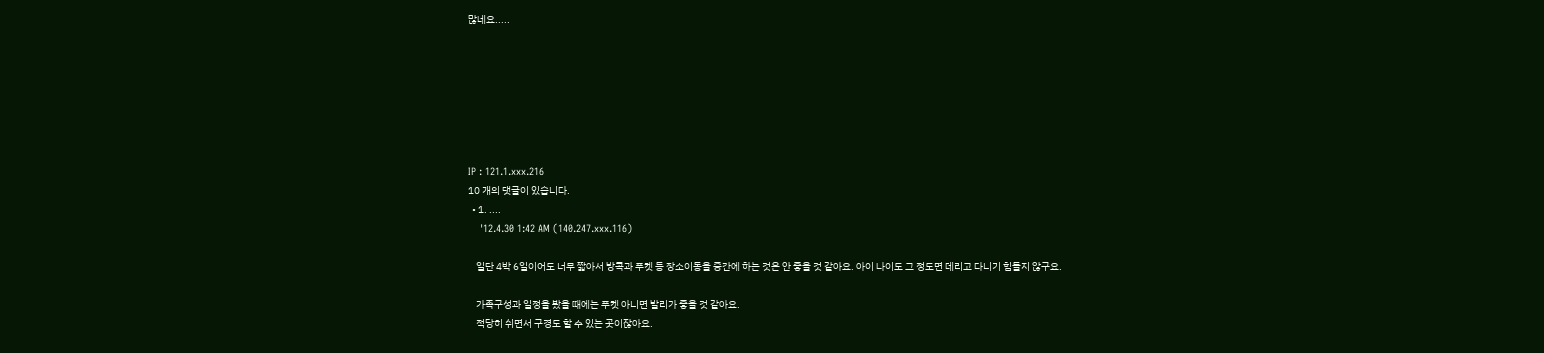많네요.....







IP : 121.1.xxx.216
10 개의 댓글이 있습니다.
  • 1. ....
    '12.4.30 1:42 AM (140.247.xxx.116)

    일단 4박 6일이어도 너무 짧아서 방콕과 푸켓 등 장소이동을 중간에 하는 것은 안 좋을 것 같아요. 아이 나이도 그 정도면 데리고 다니기 힘들지 않구요.

    가족구성과 일정을 봤을 때에는 푸켓 아니면 발리가 좋을 것 같아요.
    적당히 쉬면서 구경도 할 수 있는 곳이잖아요.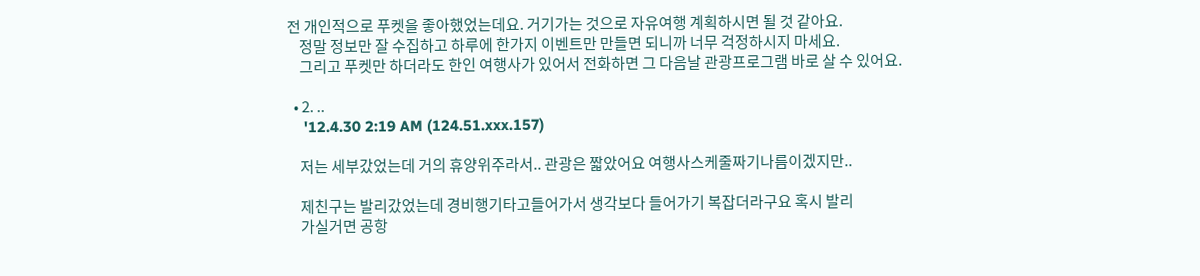전 개인적으로 푸켓을 좋아했었는데요. 거기가는 것으로 자유여행 계획하시면 될 것 같아요.
    정말 정보만 잘 수집하고 하루에 한가지 이벤트만 만들면 되니까 너무 걱정하시지 마세요.
    그리고 푸켓만 하더라도 한인 여행사가 있어서 전화하면 그 다음날 관광프로그램 바로 살 수 있어요.

  • 2. ..
    '12.4.30 2:19 AM (124.51.xxx.157)

    저는 세부갔었는데 거의 휴양위주라서.. 관광은 짧았어요 여행사스케줄짜기나름이겠지만..

    제친구는 발리갔었는데 경비행기타고들어가서 생각보다 들어가기 복잡더라구요 혹시 발리
    가실거면 공항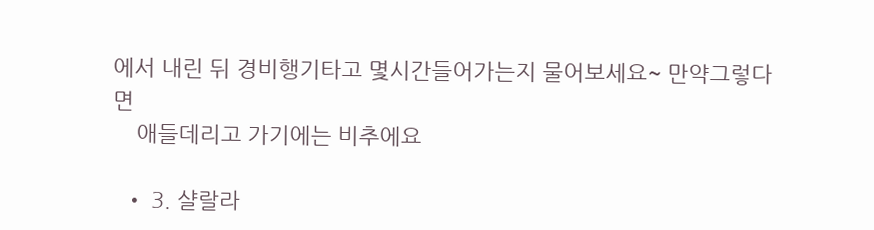에서 내린 뒤 경비행기타고 몇시간들어가는지 물어보세요~ 만약그렇다면
    애들데리고 가기에는 비추에요

  • 3. 샬랄라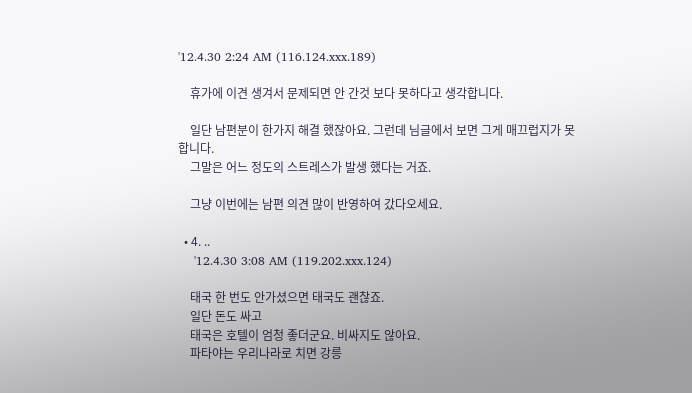'12.4.30 2:24 AM (116.124.xxx.189)

    휴가에 이견 생겨서 문제되면 안 간것 보다 못하다고 생각합니다.

    일단 남편분이 한가지 해결 했잖아요. 그런데 님글에서 보면 그게 매끄럽지가 못합니다.
    그말은 어느 정도의 스트레스가 발생 했다는 거죠.

    그냥 이번에는 남편 의견 많이 반영하여 갔다오세요.

  • 4. ..
    '12.4.30 3:08 AM (119.202.xxx.124)

    태국 한 번도 안가셨으면 태국도 괜찮죠.
    일단 돈도 싸고
    태국은 호텔이 엄청 좋더군요. 비싸지도 않아요.
    파타야는 우리나라로 치면 강릉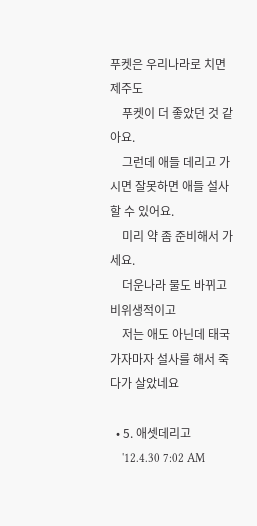푸켓은 우리나라로 치면 제주도
    푸켓이 더 좋았던 것 같아요.
    그런데 애들 데리고 가시면 잘못하면 애들 설사할 수 있어요.
    미리 약 좀 준비해서 가세요.
    더운나라 물도 바뀌고 비위생적이고
    저는 애도 아닌데 태국 가자마자 설사를 해서 죽다가 살았네요

  • 5. 애셋데리고
    '12.4.30 7:02 AM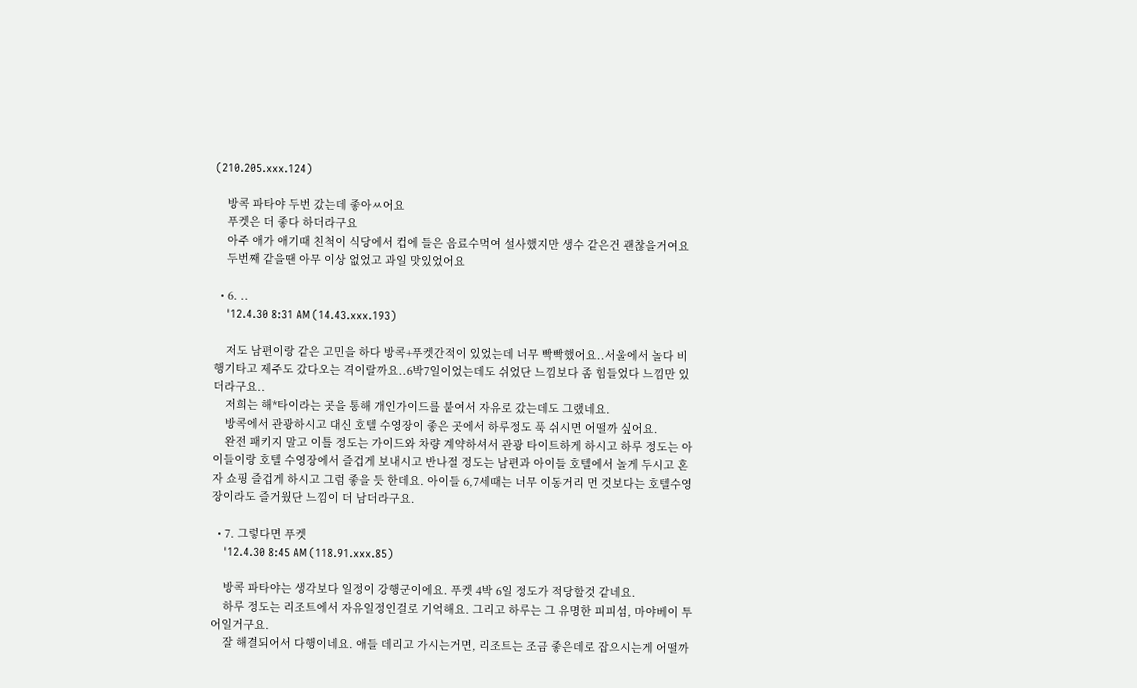(210.205.xxx.124)

    방콕 파타야 두번 갔는데 좋아ㅆ어요
    푸켓은 더 좋다 하더라구요
    아주 애가 애기때 친척이 식당에서 컵에 들은 음료수먹여 설사했지만 생수 같은건 괜찮을거여요
    두번째 같을땐 아무 이상 없었고 과일 맛있었어요

  • 6. ..
    '12.4.30 8:31 AM (14.43.xxx.193)

    저도 남편이랑 같은 고민을 하다 방콕+푸켓간적이 있었는데 너무 빡빡했어요..서울에서 놀다 비행기타고 제주도 갔다오는 격이랄까요..6박7일이었는데도 쉬었단 느낌보다 좀 힘들었다 느낌만 있더라구요..
    저희는 해*타이라는 곳을 통해 개인가이드를 붙여서 자유로 갔는데도 그랬네요.
    방콕에서 관광하시고 대신 호텔 수영장이 좋은 곳에서 하루정도 푹 쉬시면 어떨까 싶어요.
    완전 패키지 말고 이틀 정도는 가이드와 차량 계약하셔서 관광 타이트하게 하시고 하루 정도는 아이들이랑 호텔 수영장에서 즐겁게 보내시고 반나절 정도는 남편과 아이들 호텔에서 놀게 두시고 혼자 쇼핑 즐겁게 하시고 그럼 좋을 듯 한데요. 아이들 6,7세때는 너무 이동거리 먼 것보다는 호텔수영장이라도 즐거웠단 느낌이 더 남더라구요.

  • 7. 그렇다면 푸켓
    '12.4.30 8:45 AM (118.91.xxx.85)

    방콕 파타야는 생각보다 일정이 강행군이에요. 푸켓 4박 6일 정도가 적당할것 같네요.
    하루 정도는 리조트에서 자유일정인걸로 기억해요. 그리고 하루는 그 유명한 피피섬, 마야베이 투어일거구요.
    잘 해결되어서 다행이네요. 애들 데리고 가시는거면, 리조트는 조금 좋은데로 잡으시는게 어떨까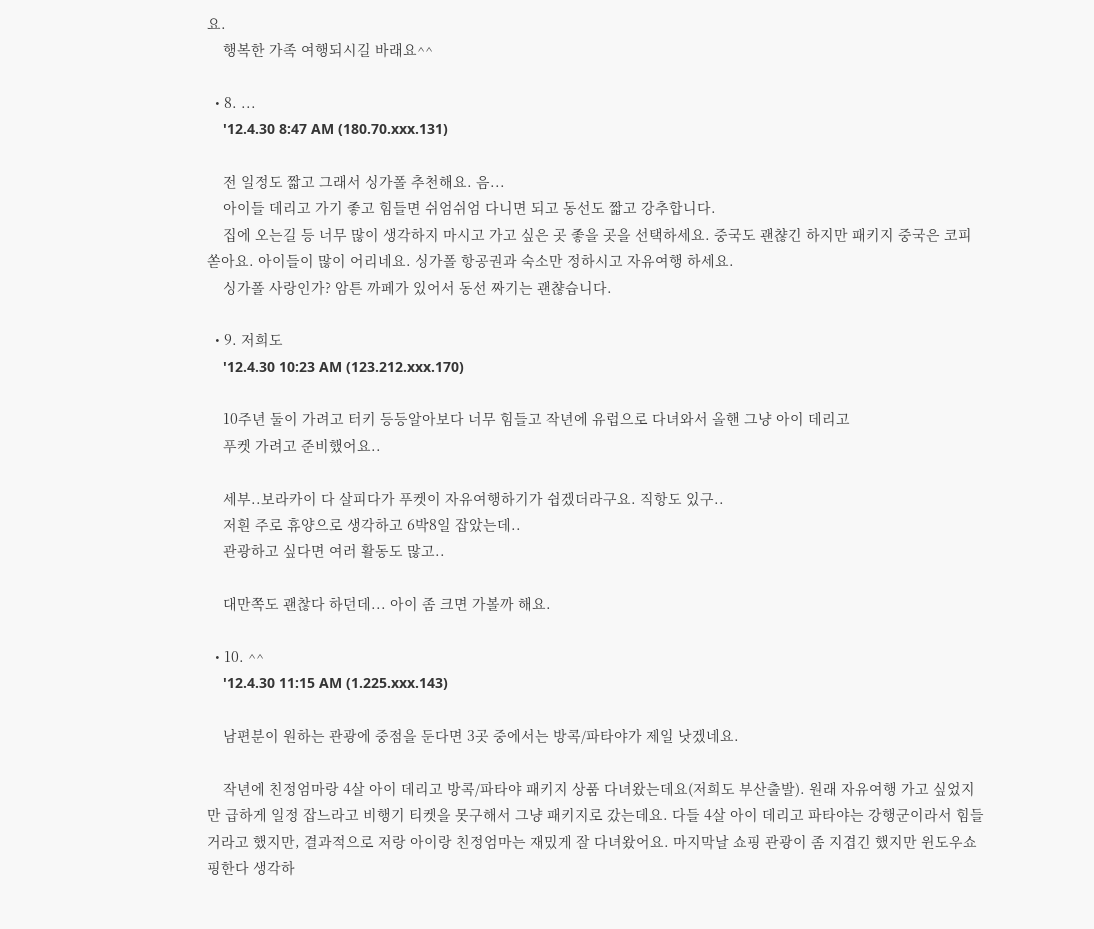요.
    행복한 가족 여행되시길 바래요^^

  • 8. ...
    '12.4.30 8:47 AM (180.70.xxx.131)

    전 일정도 짧고 그래서 싱가폴 추천해요. 음...
    아이들 데리고 가기 좋고 힘들면 쉬엄쉬엄 다니면 되고 동선도 짧고 강추합니다.
    집에 오는길 등 너무 많이 생각하지 마시고 가고 싶은 곳 좋을 곳을 선택하세요. 중국도 괜챦긴 하지만 패키지 중국은 코피 쏟아요. 아이들이 많이 어리네요. 싱가폴 항공권과 숙소만 정하시고 자유여행 하세요.
    싱가폴 사랑인가? 암튼 까페가 있어서 동선 짜기는 괜챦습니다.

  • 9. 저희도
    '12.4.30 10:23 AM (123.212.xxx.170)

    10주년 둘이 가려고 터키 등등알아보다 너무 힘들고 작년에 유럽으로 다녀와서 올핸 그냥 아이 데리고
    푸켓 가려고 준비했어요..

    세부..보라카이 다 살피다가 푸켓이 자유여행하기가 쉽겠더라구요. 직항도 있구..
    저흰 주로 휴양으로 생각하고 6박8일 잡았는데..
    관광하고 싶다면 여러 활동도 많고..

    대만쪽도 괜찮다 하던데... 아이 좀 크면 가볼까 해요.

  • 10. ^^
    '12.4.30 11:15 AM (1.225.xxx.143)

    남편분이 원하는 관광에 중점을 둔다면 3곳 중에서는 방콕/파타야가 제일 낫겠네요.

    작년에 친정엄마랑 4살 아이 데리고 방콕/파타야 패키지 상품 다녀왔는데요(저희도 부산출발). 원래 자유여행 가고 싶었지만 급하게 일정 잡느라고 비행기 티켓을 못구해서 그냥 패키지로 갔는데요. 다들 4살 아이 데리고 파타야는 강행군이라서 힘들거라고 했지만, 결과적으로 저랑 아이랑 친정엄마는 재밌게 잘 다녀왔어요. 마지막날 쇼핑 관광이 좀 지겹긴 했지만 윈도우쇼핑한다 생각하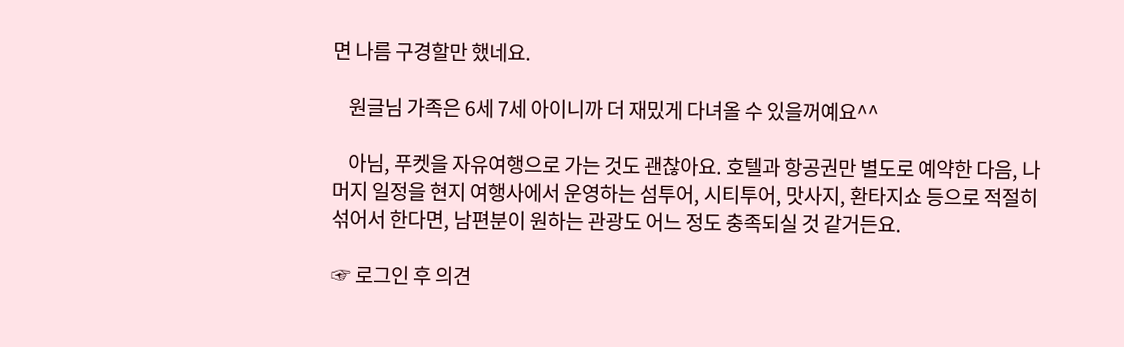면 나름 구경할만 했네요.

    원글님 가족은 6세 7세 아이니까 더 재밌게 다녀올 수 있을꺼예요^^

    아님, 푸켓을 자유여행으로 가는 것도 괜찮아요. 호텔과 항공권만 별도로 예약한 다음, 나머지 일정을 현지 여행사에서 운영하는 섬투어, 시티투어, 맛사지, 환타지쇼 등으로 적절히 섞어서 한다면, 남편분이 원하는 관광도 어느 정도 충족되실 것 같거든요.

☞ 로그인 후 의견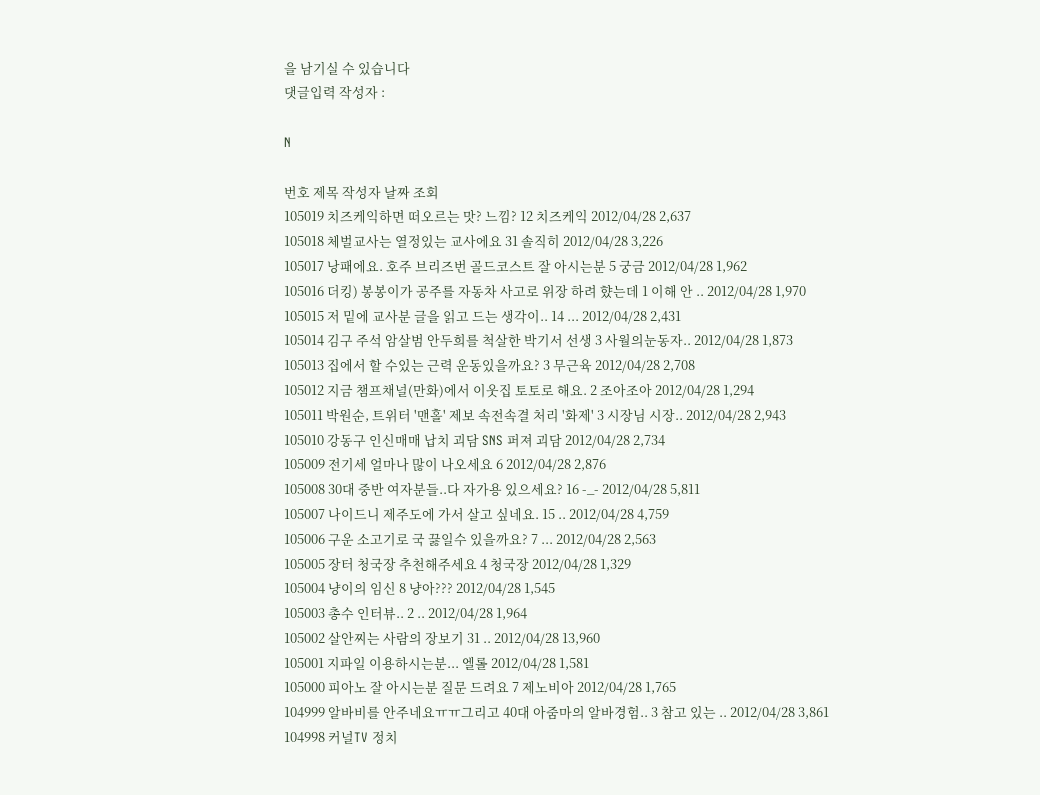을 남기실 수 있습니다
댓글입력 작성자 :

N

번호 제목 작성자 날짜 조회
105019 치즈케익하면 떠오르는 맛? 느낌? 12 치즈케익 2012/04/28 2,637
105018 체벌교사는 열정있는 교사에요 31 솔직히 2012/04/28 3,226
105017 낭패에요. 호주 브리즈번 골드코스트 잘 아시는분 5 궁금 2012/04/28 1,962
105016 더킹) 봉봉이가 공주를 자동차 사고로 위장 하려 햤는데 1 이해 안 .. 2012/04/28 1,970
105015 저 밑에 교사분 글을 읽고 드는 생각이.. 14 ... 2012/04/28 2,431
105014 김구 주석 암살범 안두희를 척살한 박기서 선생 3 사월의눈동자.. 2012/04/28 1,873
105013 집에서 할 수있는 근력 운동있을까요? 3 무근육 2012/04/28 2,708
105012 지금 챔프채널(만화)에서 이웃집 토토로 해요. 2 조아조아 2012/04/28 1,294
105011 박원순, 트위터 '맨홀' 제보 속전속결 처리 '화제' 3 시장님 시장.. 2012/04/28 2,943
105010 강동구 인신매매 납치 괴담 SNS 퍼져 괴담 2012/04/28 2,734
105009 전기세 얼마나 많이 나오세요 6 2012/04/28 2,876
105008 30대 중반 여자분들..다 자가용 있으세요? 16 -_- 2012/04/28 5,811
105007 나이드니 제주도에 가서 살고 싶네요. 15 .. 2012/04/28 4,759
105006 구운 소고기로 국 끓일수 있을까요? 7 ... 2012/04/28 2,563
105005 장터 청국장 추천해주세요 4 청국장 2012/04/28 1,329
105004 냥이의 임신 8 냥아??? 2012/04/28 1,545
105003 총수 인터뷰.. 2 .. 2012/04/28 1,964
105002 살안찌는 사람의 장보기 31 .. 2012/04/28 13,960
105001 지파일 이용하시는분... 엘롤 2012/04/28 1,581
105000 피아노 잘 아시는분 질문 드려요 7 제노비아 2012/04/28 1,765
104999 알바비를 안주네요ㅠㅠ그리고 40대 아줌마의 알바경험.. 3 참고 있는 .. 2012/04/28 3,861
104998 커널TV 정치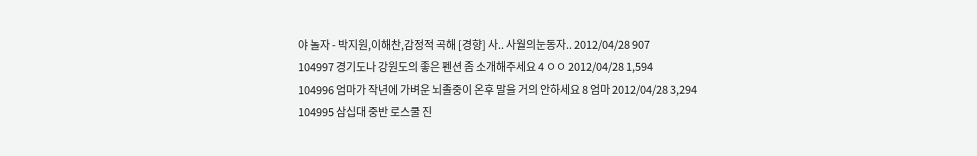야 놀자 - 박지원,이해찬,감정적 곡해 [경향] 사.. 사월의눈동자.. 2012/04/28 907
104997 경기도나 강원도의 좋은 펜션 좀 소개해주세요 4 ㅇㅇ 2012/04/28 1,594
104996 엄마가 작년에 가벼운 뇌졸중이 온후 말을 거의 안하세요 8 엄마 2012/04/28 3,294
104995 삼십대 중반 로스쿨 진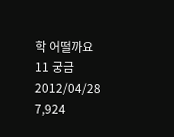학 어떨까요 11 궁금 2012/04/28 7,924